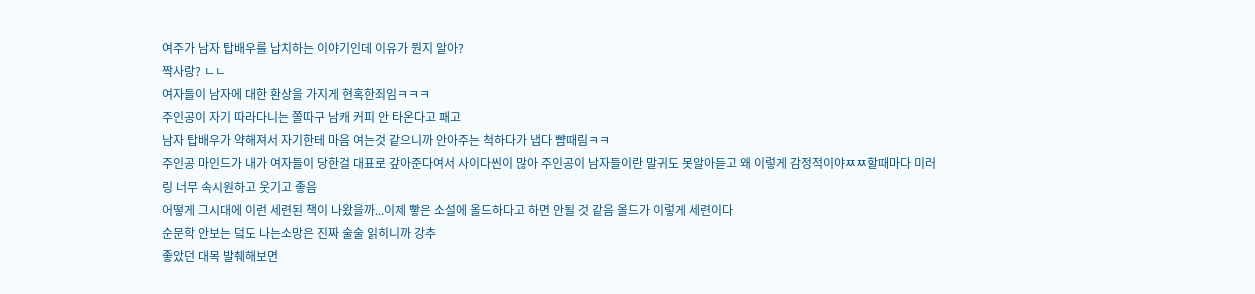여주가 남자 탑배우를 납치하는 이야기인데 이유가 뭔지 알아?
짝사랑? ㄴㄴ
여자들이 남자에 대한 환상을 가지게 현혹한죄임ㅋㅋㅋ
주인공이 자기 따라다니는 쫄따구 남캐 커피 안 타온다고 패고
남자 탑배우가 약해져서 자기한테 마음 여는것 같으니까 안아주는 척하다가 냅다 뺨때림ㅋㅋ
주인공 마인드가 내가 여자들이 당한걸 대표로 갚아준다여서 사이다씬이 많아 주인공이 남자들이란 말귀도 못알아듣고 왜 이렇게 감정적이야ㅉㅉ할때마다 미러링 너무 속시원하고 웃기고 좋음
어떻게 그시대에 이런 세련된 책이 나왔을까...이제 빻은 소설에 올드하다고 하면 안될 것 같음 올드가 이렇게 세련이다
순문학 안보는 덬도 나는소망은 진짜 술술 읽히니까 강추
좋았던 대목 발췌해보면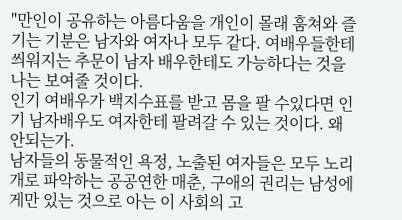"만인이 공유하는 아름다움을 개인이 몰래 훔쳐와 즐기는 기분은 남자와 여자나 모두 같다. 여배우들한테 씌워지는 추문이 남자 배우한테도 가능하다는 것을 나는 보여줄 것이다.
인기 여배우가 백지수표를 받고 몸을 팔 수있다면 인기 남자배우도 여자한테 팔려갈 수 있는 것이다. 왜 안되는가.
남자들의 동물적인 욕정, 노출된 여자들은 모두 노리개로 파악하는 공공연한 매춘, 구애의 권리는 남성에게만 있는 것으로 아는 이 사회의 고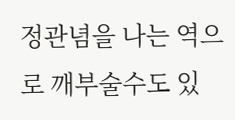정관념을 나는 역으로 깨부술수도 있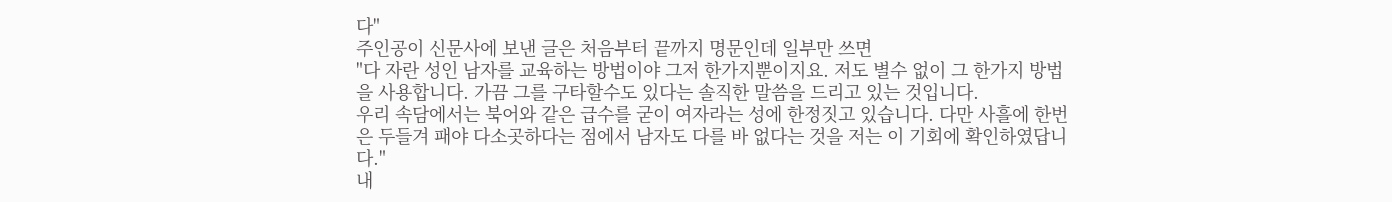다"
주인공이 신문사에 보낸 글은 처음부터 끝까지 명문인데 일부만 쓰면
"다 자란 성인 남자를 교육하는 방법이야 그저 한가지뿐이지요. 저도 별수 없이 그 한가지 방법을 사용합니다. 가끔 그를 구타할수도 있다는 솔직한 말씀을 드리고 있는 것입니다.
우리 속담에서는 북어와 같은 급수를 굳이 여자라는 성에 한정짓고 있습니다. 다만 사흘에 한번은 두들겨 패야 다소곳하다는 점에서 남자도 다를 바 없다는 것을 저는 이 기회에 확인하였답니다."
내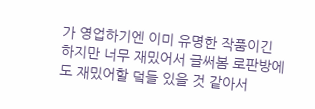가 영업하기엔 이미 유명한 작품이긴 하지만 너무 재밌어서 글써봄 로판방에도 재밌어할 덬들 있을 것 같아서